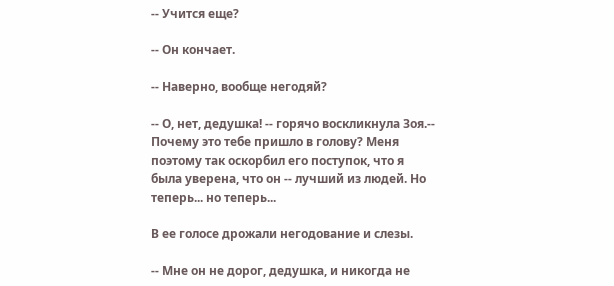-- Учится еще?

-- Он кончает.

-- Наверно, вообще негодяй?

-- О, нет, дедушка! -- горячо воскликнула Зоя.-- Почему это тебе пришло в голову? Меня поэтому так оскорбил его поступок, что я была уверена, что он -- лучший из людей. Но теперь... но теперь...

В ее голосе дрожали негодование и слезы.

-- Мне он не дорог, дедушка, и никогда не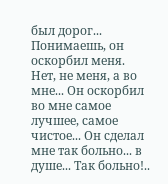был дорог... Понимаешь, он оскорбил меня. Нет, не меня, а во мне... Он оскорбил во мне самое лучшее, самое чистое... Он сделал мне так больно... в душе... Так больно!..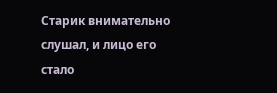Старик внимательно слушал, и лицо его стало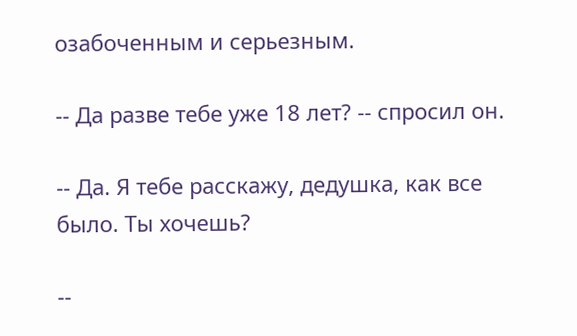озабоченным и серьезным.

-- Да разве тебе уже 18 лет? -- спросил он.

-- Да. Я тебе расскажу, дедушка, как все было. Ты хочешь?

--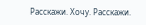Расскажи. Хочу. Расскажи.